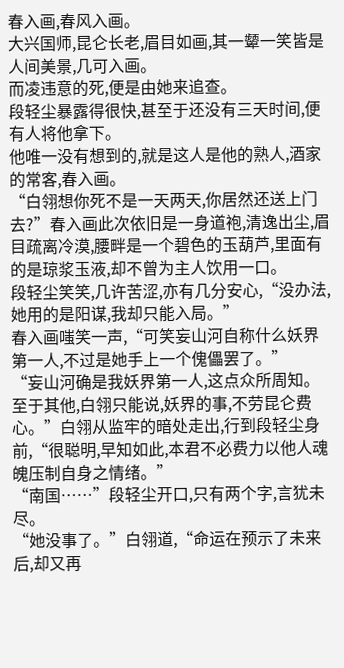春入画,春风入画。
大兴国师,昆仑长老,眉目如画,其一颦一笑皆是人间美景,几可入画。
而凌违意的死,便是由她来追查。
段轻尘暴露得很快,甚至于还没有三天时间,便有人将他拿下。
他唯一没有想到的,就是这人是他的熟人,酒家的常客,春入画。
“白翎想你死不是一天两天,你居然还送上门去?”春入画此次依旧是一身道袍,清逸出尘,眉目疏离冷漠,腰畔是一个碧色的玉葫芦,里面有的是琼浆玉液,却不曾为主人饮用一口。
段轻尘笑笑,几许苦涩,亦有几分安心,“没办法,她用的是阳谋,我却只能入局。”
春入画嗤笑一声,“可笑妄山河自称什么妖界第一人,不过是她手上一个傀儡罢了。”
“妄山河确是我妖界第一人,这点众所周知。至于其他,白翎只能说,妖界的事,不劳昆仑费心。”白翎从监牢的暗处走出,行到段轻尘身前,“很聪明,早知如此,本君不必费力以他人魂魄压制自身之情绪。”
“南国……”段轻尘开口,只有两个字,言犹未尽。
“她没事了。”白翎道,“命运在预示了未来后,却又再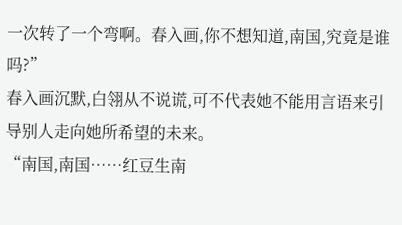一次转了一个弯啊。春入画,你不想知道,南国,究竟是谁吗?”
春入画沉默,白翎从不说谎,可不代表她不能用言语来引导别人走向她所希望的未来。
“南国,南国……红豆生南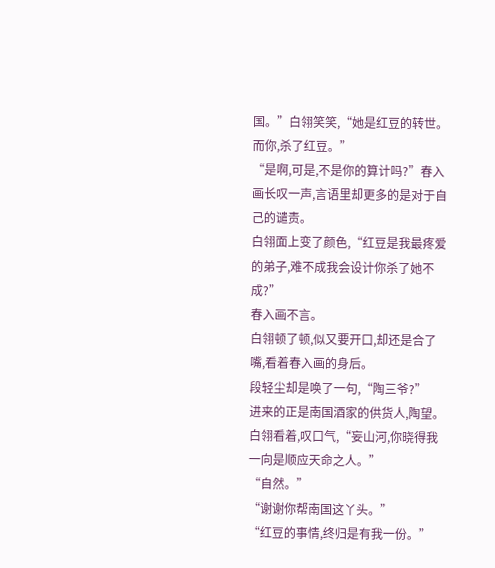国。”白翎笑笑,“她是红豆的转世。而你,杀了红豆。”
“是啊,可是,不是你的算计吗?”春入画长叹一声,言语里却更多的是对于自己的谴责。
白翎面上变了颜色,“红豆是我最疼爱的弟子,难不成我会设计你杀了她不成?”
春入画不言。
白翎顿了顿,似又要开口,却还是合了嘴,看着春入画的身后。
段轻尘却是唤了一句,“陶三爷?”
进来的正是南国酒家的供货人,陶望。
白翎看着,叹口气,“妄山河,你晓得我一向是顺应天命之人。”
“自然。”
“谢谢你帮南国这丫头。”
“红豆的事情,终归是有我一份。”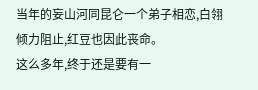当年的妄山河同昆仑一个弟子相恋,白翎倾力阻止,红豆也因此丧命。
这么多年,终于还是要有一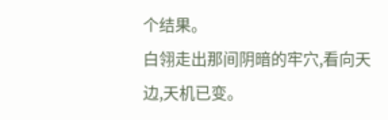个结果。
白翎走出那间阴暗的牢穴,看向天边,天机已变。